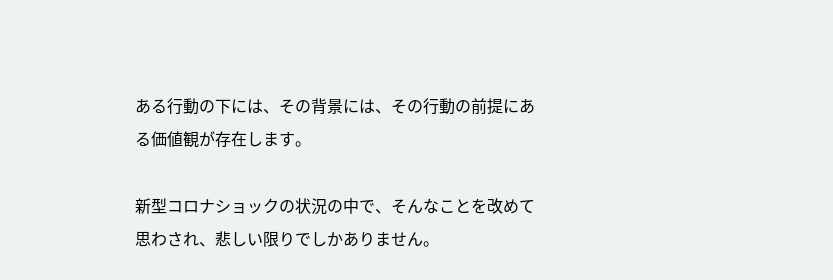ある行動の下には、その背景には、その行動の前提にある価値観が存在します。

新型コロナショックの状況の中で、そんなことを改めて思わされ、悲しい限りでしかありません。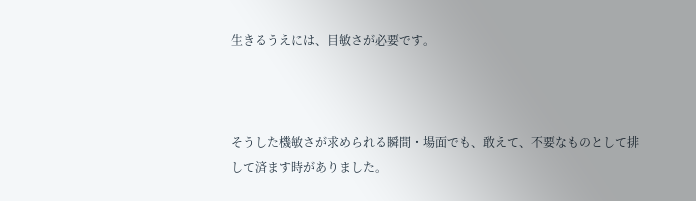生きるうえには、目敏さが必要です。



そうした機敏さが求められる瞬間・場面でも、敢えて、不要なものとして排して済ます時がありました。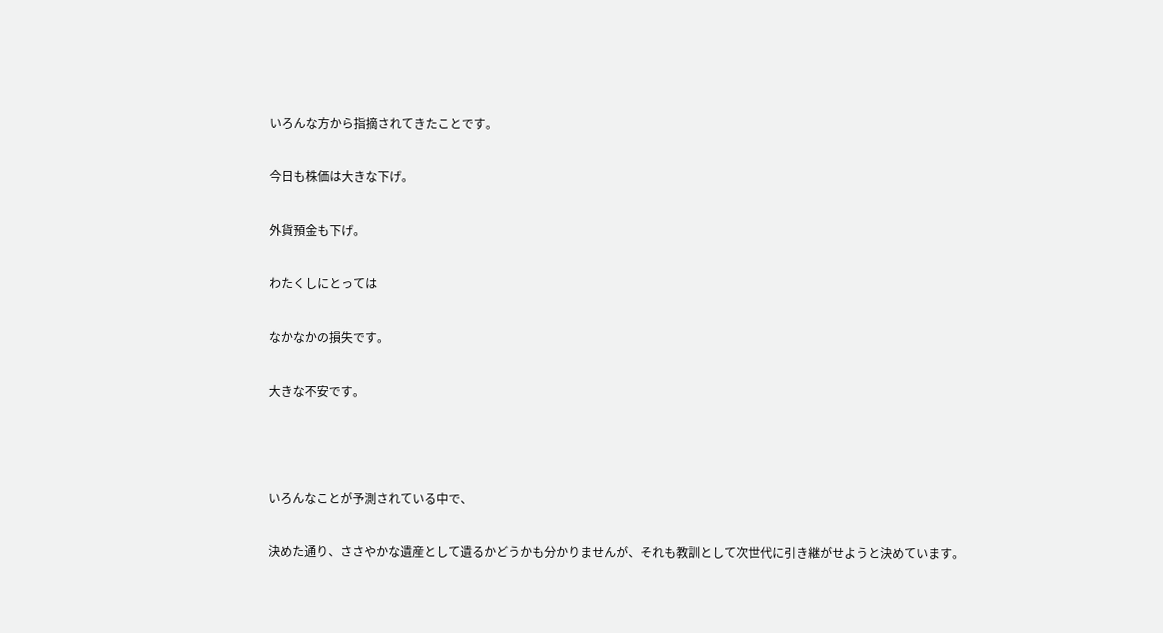いろんな方から指摘されてきたことです。

今日も株価は大きな下げ。

外貨預金も下げ。

わたくしにとっては

なかなかの損失です。

大きな不安です。



いろんなことが予測されている中で、

決めた通り、ささやかな遺産として遺るかどうかも分かりませんが、それも教訓として次世代に引き継がせようと決めています。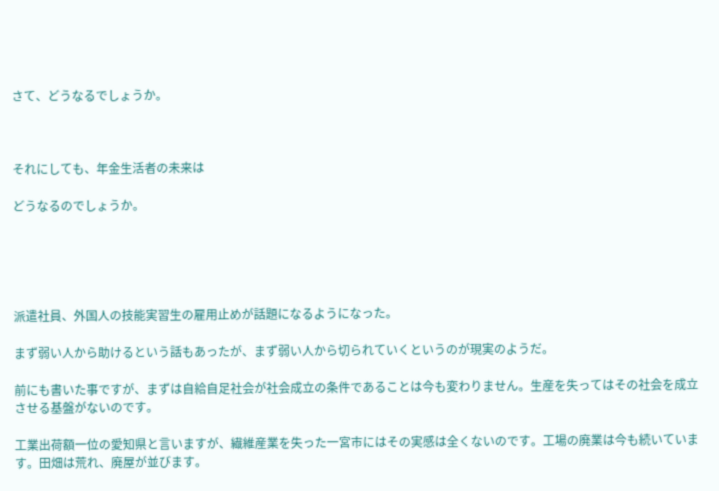さて、どうなるでしょうか。



それにしても、年金生活者の未来は

どうなるのでしょうか。





派遣社員、外国人の技能実習生の雇用止めが話題になるようになった。

まず弱い人から助けるという話もあったが、まず弱い人から切られていくというのが現実のようだ。

前にも書いた事ですが、まずは自給自足社会が社会成立の条件であることは今も変わりません。生産を失ってはその社会を成立させる基盤がないのです。

工業出荷額一位の愛知県と言いますが、繊維産業を失った一宮市にはその実感は全くないのです。工場の廃業は今も続いています。田畑は荒れ、廃屋が並びます。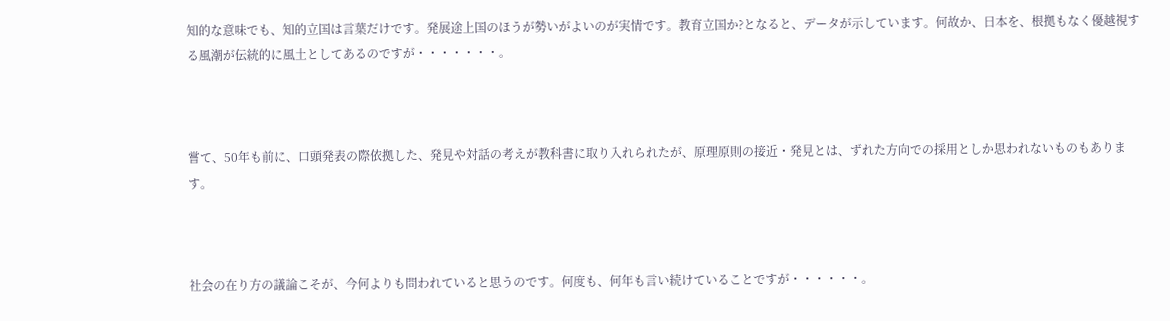知的な意味でも、知的立国は言葉だけです。発展途上国のほうが勢いがよいのが実情です。教育立国か?となると、データが示しています。何故か、日本を、根拠もなく優越視する風潮が伝統的に風土としてあるのですが・・・・・・・。



嘗て、50年も前に、口頭発表の際依拠した、発見や対話の考えが教科書に取り入れられたが、原理原則の接近・発見とは、ずれた方向での採用としか思われないものもあります。



社会の在り方の議論こそが、今何よりも問われていると思うのです。何度も、何年も言い続けていることですが・・・・・・。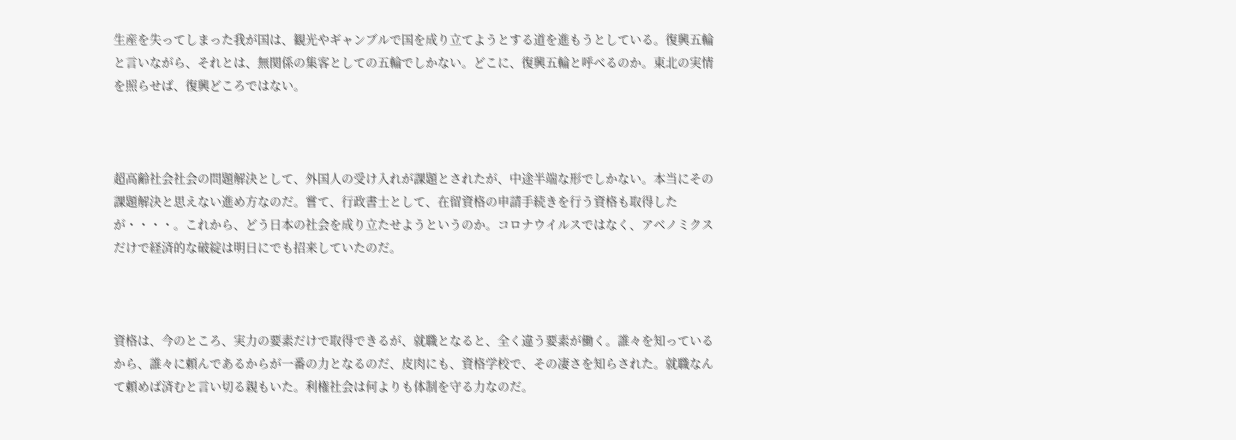生産を失ってしまった我が国は、観光やギャンブルで国を成り立てようとする道を進もうとしている。復興五輪と言いながら、それとは、無関係の集客としての五輪でしかない。どこに、復興五輪と呼べるのか。東北の実情を照らせば、復興どころではない。



超高齢社会社会の問題解決として、外国人の受け入れが課題とされたが、中途半端な形でしかない。本当にその課題解決と思えない進め方なのだ。嘗て、行政書士として、在留資格の申請手続きを行う資格も取得したが・・・・。これから、どう日本の社会を成り立たせようというのか。コロナウイルスではなく、アベノミクスだけで経済的な破綻は明日にでも招来していたのだ。



資格は、今のところ、実力の要素だけで取得できるが、就職となると、全く違う要素が働く。誰々を知っているから、誰々に頼んであるからが一番の力となるのだ、皮肉にも、資格学校で、その凄さを知らされた。就職なんて頼めば済むと言い切る親もいた。利権社会は何よりも体制を守る力なのだ。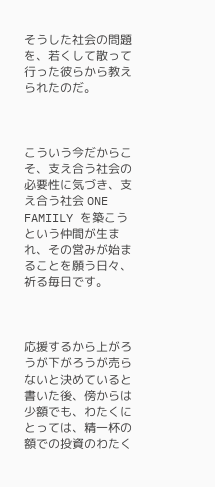そうした社会の問題を、若くして散って行った彼らから教えられたのだ。



こういう今だからこそ、支え合う社会の必要性に気づき、支え合う社会 ONE FAMIILY を築こうという仲間が生まれ、その営みが始まることを願う日々、祈る毎日です。



応援するから上がろうが下がろうが売らないと決めていると書いた後、傍からは少額でも、わたくにとっては、精一杯の額での投資のわたく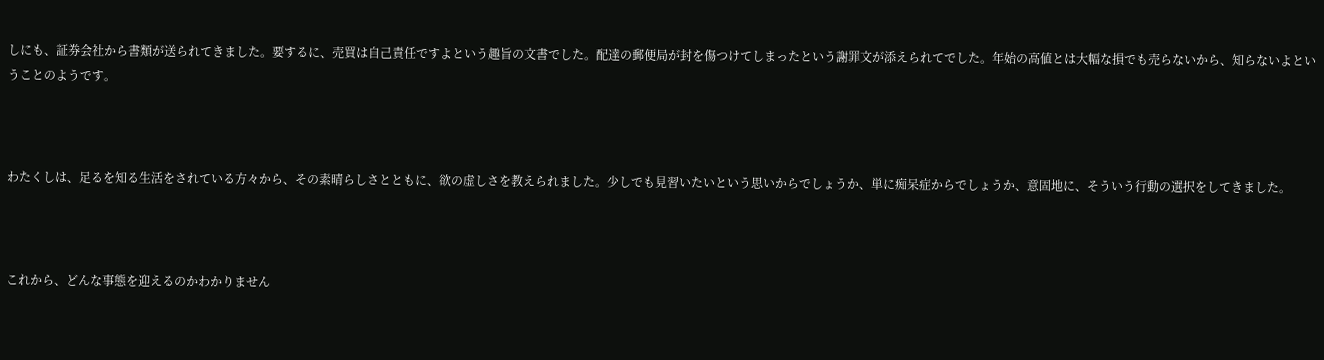しにも、証券会社から書類が送られてきました。要するに、売買は自己責任ですよという趣旨の文書でした。配達の郵便局が封を傷つけてしまったという謝罪文が添えられてでした。年始の高値とは大幅な損でも売らないから、知らないよということのようです。



わたくしは、足るを知る生活をされている方々から、その素晴らしさとともに、欲の虚しさを教えられました。少しでも見習いたいという思いからでしょうか、単に痴呆症からでしょうか、意固地に、そういう行動の選択をしてきました。



これから、どんな事態を迎えるのかわかりません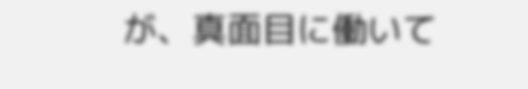が、真面目に働いて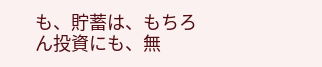も、貯蓄は、もちろん投資にも、無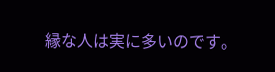縁な人は実に多いのです。